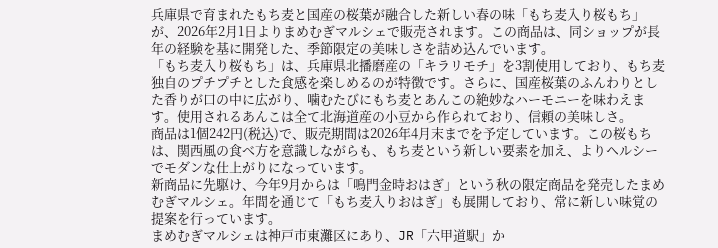兵庫県で育まれたもち麦と国産の桜葉が融合した新しい春の味「もち麦入り桜もち」が、2026年2月1日よりまめむぎマルシェで販売されます。この商品は、同ショップが長年の経験を基に開発した、季節限定の美味しさを詰め込んでいます。
「もち麦入り桜もち」は、兵庫県北播磨産の「キラリモチ」を3割使用しており、もち麦独自のプチプチとした食感を楽しめるのが特徴です。さらに、国産桜葉のふんわりとした香りが口の中に広がり、噛むたびにもち麦とあんこの絶妙なハーモニーを味わえます。使用されるあんこは全て北海道産の小豆から作られており、信頼の美味しさ。
商品は1個242円(税込)で、販売期間は2026年4月末までを予定しています。この桜もちは、関西風の食べ方を意識しながらも、もち麦という新しい要素を加え、よりヘルシーでモダンな仕上がりになっています。
新商品に先駆け、今年9月からは「鳴門金時おはぎ」という秋の限定商品を発売したまめむぎマルシェ。年間を通じて「もち麦入りおはぎ」も展開しており、常に新しい味覚の提案を行っています。
まめむぎマルシェは神戸市東灘区にあり、JR「六甲道駅」か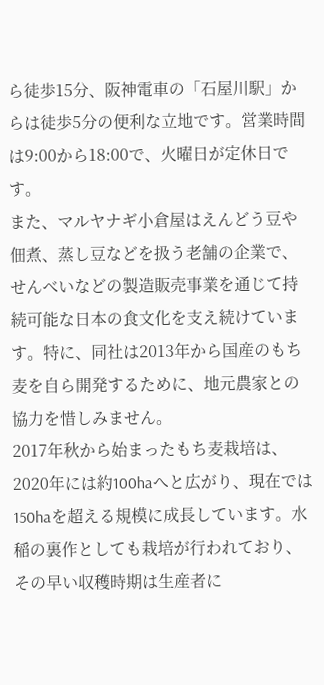ら徒歩15分、阪神電車の「石屋川駅」からは徒歩5分の便利な立地です。営業時間は9:00から18:00で、火曜日が定休日です。
また、マルヤナギ小倉屋はえんどう豆や佃煮、蒸し豆などを扱う老舗の企業で、せんべいなどの製造販売事業を通じて持続可能な日本の食文化を支え続けています。特に、同社は2013年から国産のもち麦を自ら開発するために、地元農家との協力を惜しみません。
2017年秋から始まったもち麦栽培は、2020年には約100haへと広がり、現在では150haを超える規模に成長しています。水稲の裏作としても栽培が行われており、その早い収穫時期は生産者に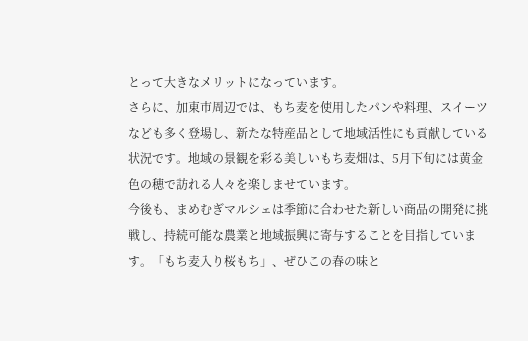とって大きなメリットになっています。
さらに、加東市周辺では、もち麦を使用したパンや料理、スイーツなども多く登場し、新たな特産品として地域活性にも貢献している状況です。地域の景観を彩る美しいもち麦畑は、5月下旬には黄金色の穂で訪れる人々を楽しませています。
今後も、まめむぎマルシェは季節に合わせた新しい商品の開発に挑戦し、持続可能な農業と地域振興に寄与することを目指しています。「もち麦入り桜もち」、ぜひこの春の味と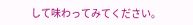して味わってみてください。